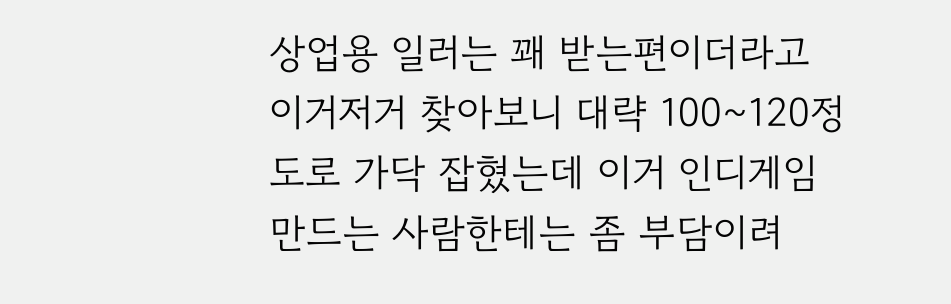상업용 일러는 꽤 받는편이더라고 이거저거 찾아보니 대략 100~120정도로 가닥 잡혔는데 이거 인디게임만드는 사람한테는 좀 부담이려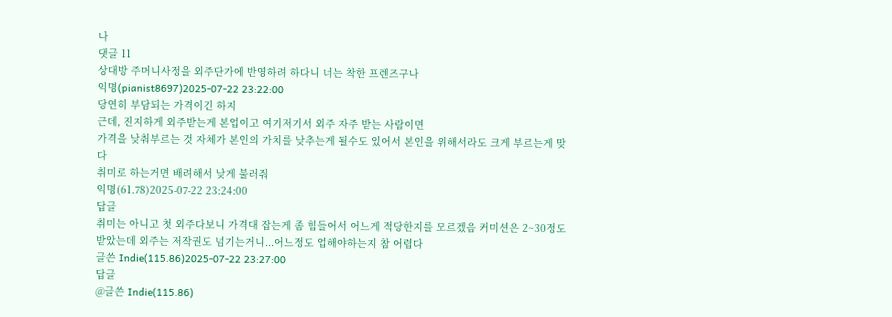나
댓글 11
상대방 주머니사정을 외주단가에 반영하려 하다니 너는 착한 프렌즈구나
익명(pianist8697)2025-07-22 23:22:00
당연히 부담되는 가격이긴 하지
근데, 진지하게 외주받는게 본업이고 여기저기서 외주 자주 받는 사람이면
가격을 낮춰부르는 것 자체가 본인의 가치를 낮추는게 될수도 있어서 본인을 위해서라도 크게 부르는게 맞다
취미로 하는거면 배려해서 낮게 불러줘
익명(61.78)2025-07-22 23:24:00
답글
취미는 아니고 첫 외주다보니 가격대 잡는게 좀 힘들어서 어느게 적당한지를 모르겠음 커미션은 2~30정도 받았는데 외주는 저작권도 넘기는거니...어느정도 업해야하는지 참 어렵다
글쓴 Indie(115.86)2025-07-22 23:27:00
답글
@글쓴 Indie(115.86)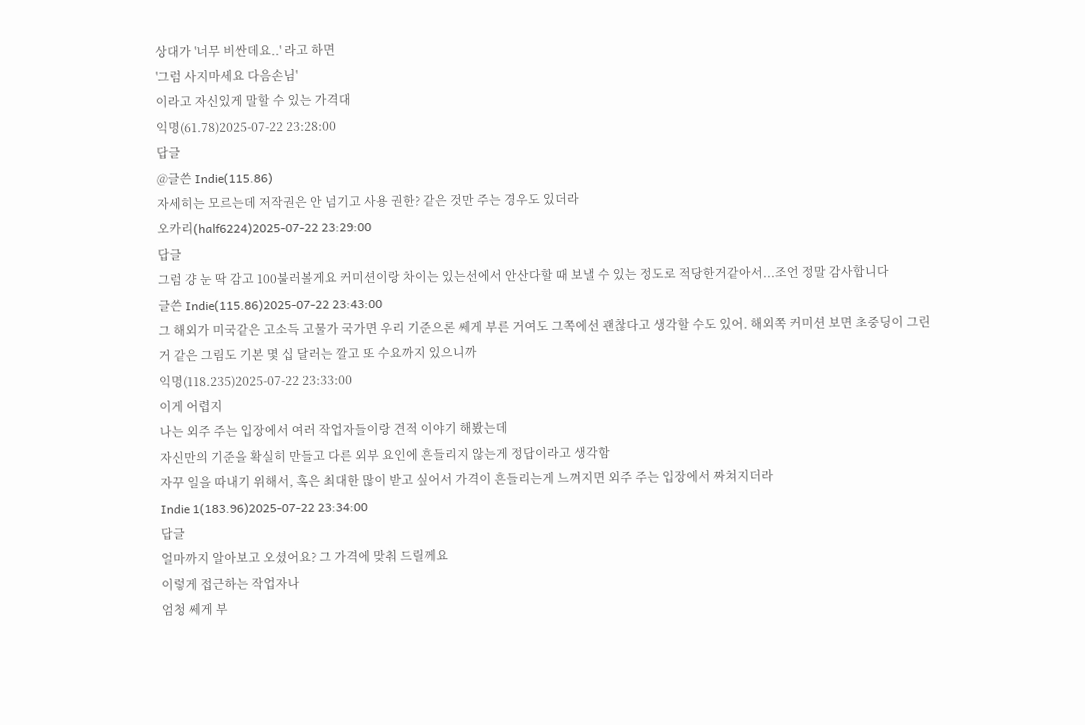상대가 '너무 비싼데요..' 라고 하면
'그럼 사지마세요 다음손님'
이라고 자신있게 말할 수 있는 가격대
익명(61.78)2025-07-22 23:28:00
답글
@글쓴 Indie(115.86)
자세히는 모르는데 저작권은 안 넘기고 사용 권한? 같은 것만 주는 경우도 있더라
오카리(half6224)2025-07-22 23:29:00
답글
그럼 걍 눈 딱 감고 100불러볼게요 커미션이랑 차이는 있는선에서 안산다할 때 보낼 수 있는 정도로 적당한거같아서...조언 정말 감사합니다
글쓴 Indie(115.86)2025-07-22 23:43:00
그 해외가 미국같은 고소득 고물가 국가면 우리 기준으론 쎄게 부른 거여도 그쪽에선 괜찮다고 생각할 수도 있어. 해외쪽 커미션 보면 초중딩이 그린 거 같은 그림도 기본 몇 십 달러는 깔고 또 수요까지 있으니까
익명(118.235)2025-07-22 23:33:00
이게 어렵지
나는 외주 주는 입장에서 여러 작업자들이랑 견적 이야기 해봤는데
자신만의 기준을 확실히 만들고 다른 외부 요인에 흔들리지 않는게 정답이라고 생각함
자꾸 일을 따내기 위해서, 혹은 최대한 많이 받고 싶어서 가격이 흔들리는게 느껴지면 외주 주는 입장에서 짜쳐지더라
Indie 1(183.96)2025-07-22 23:34:00
답글
얼마까지 알아보고 오셨어요? 그 가격에 맞춰 드릴께요
이렇게 접근하는 작업자나
엄청 쎄게 부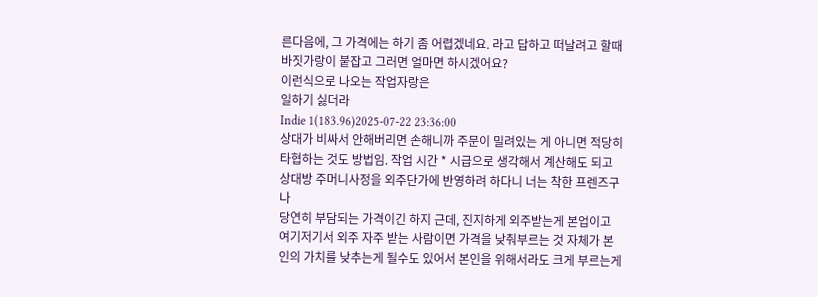른다음에, 그 가격에는 하기 좀 어렵겠네요. 라고 답하고 떠날려고 할때 바짓가랑이 붙잡고 그러면 얼마면 하시겠어요?
이런식으로 나오는 작업자랑은
일하기 싫더라
Indie 1(183.96)2025-07-22 23:36:00
상대가 비싸서 안해버리면 손해니까 주문이 밀려있는 게 아니면 적당히 타협하는 것도 방법임. 작업 시간 * 시급으로 생각해서 계산해도 되고
상대방 주머니사정을 외주단가에 반영하려 하다니 너는 착한 프렌즈구나
당연히 부담되는 가격이긴 하지 근데, 진지하게 외주받는게 본업이고 여기저기서 외주 자주 받는 사람이면 가격을 낮춰부르는 것 자체가 본인의 가치를 낮추는게 될수도 있어서 본인을 위해서라도 크게 부르는게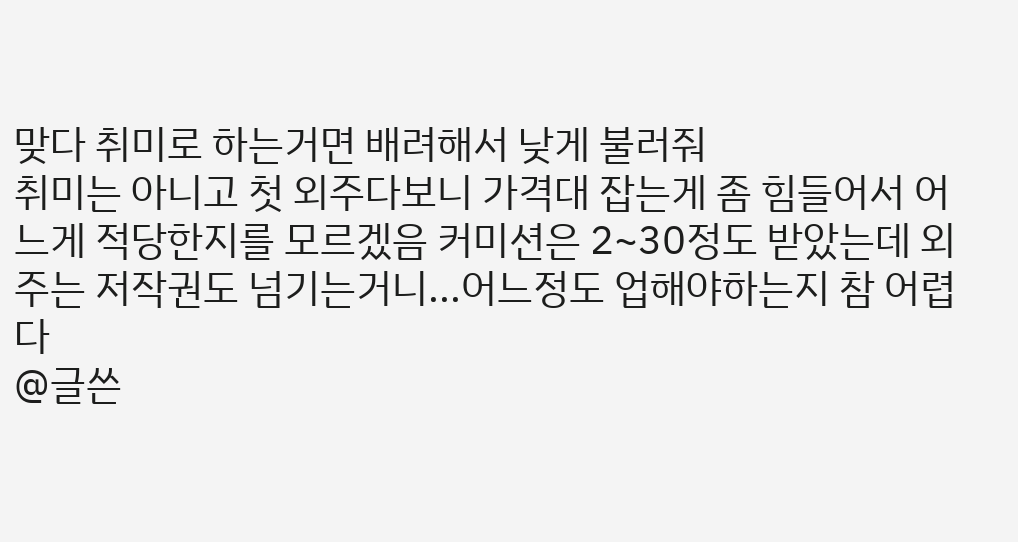맞다 취미로 하는거면 배려해서 낮게 불러줘
취미는 아니고 첫 외주다보니 가격대 잡는게 좀 힘들어서 어느게 적당한지를 모르겠음 커미션은 2~30정도 받았는데 외주는 저작권도 넘기는거니...어느정도 업해야하는지 참 어렵다
@글쓴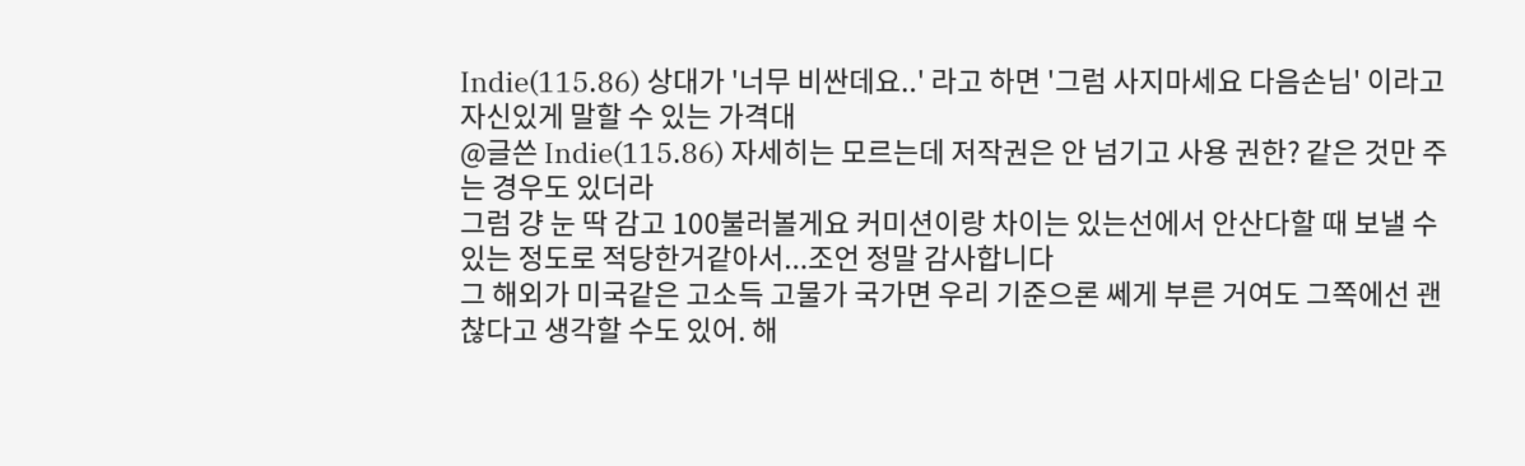Indie(115.86) 상대가 '너무 비싼데요..' 라고 하면 '그럼 사지마세요 다음손님' 이라고 자신있게 말할 수 있는 가격대
@글쓴 Indie(115.86) 자세히는 모르는데 저작권은 안 넘기고 사용 권한? 같은 것만 주는 경우도 있더라
그럼 걍 눈 딱 감고 100불러볼게요 커미션이랑 차이는 있는선에서 안산다할 때 보낼 수 있는 정도로 적당한거같아서...조언 정말 감사합니다
그 해외가 미국같은 고소득 고물가 국가면 우리 기준으론 쎄게 부른 거여도 그쪽에선 괜찮다고 생각할 수도 있어. 해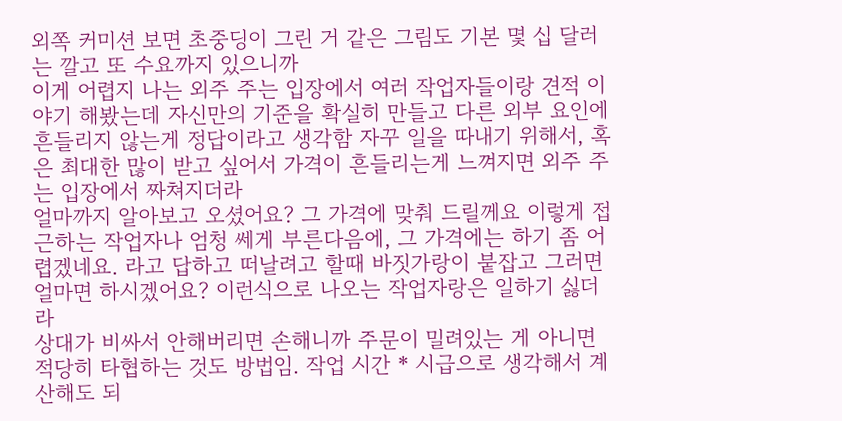외쪽 커미션 보면 초중딩이 그린 거 같은 그림도 기본 몇 십 달러는 깔고 또 수요까지 있으니까
이게 어렵지 나는 외주 주는 입장에서 여러 작업자들이랑 견적 이야기 해봤는데 자신만의 기준을 확실히 만들고 다른 외부 요인에 흔들리지 않는게 정답이라고 생각함 자꾸 일을 따내기 위해서, 혹은 최대한 많이 받고 싶어서 가격이 흔들리는게 느껴지면 외주 주는 입장에서 짜쳐지더라
얼마까지 알아보고 오셨어요? 그 가격에 맞춰 드릴께요 이렇게 접근하는 작업자나 엄청 쎄게 부른다음에, 그 가격에는 하기 좀 어렵겠네요. 라고 답하고 떠날려고 할때 바짓가랑이 붙잡고 그러면 얼마면 하시겠어요? 이런식으로 나오는 작업자랑은 일하기 싫더라
상대가 비싸서 안해버리면 손해니까 주문이 밀려있는 게 아니면 적당히 타협하는 것도 방법임. 작업 시간 * 시급으로 생각해서 계산해도 되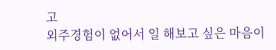고
외주경험이 없어서 일 해보고 싶은 마음이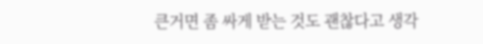큰거면 좀 싸게 받는 것도 괜찮다고 생각